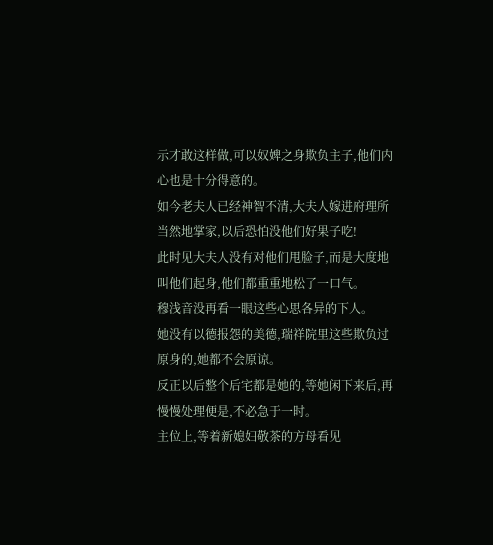示才敢这样做,可以奴婢之身欺负主子,他们内心也是十分得意的。
如今老夫人已经神智不清,大夫人嫁进府理所当然地掌家,以后恐怕没他们好果子吃!
此时见大夫人没有对他们甩脸子,而是大度地叫他们起身,他们都重重地松了一口气。
穆浅音没再看一眼这些心思各异的下人。
她没有以德报怨的美德,瑞祥院里这些欺负过原身的,她都不会原谅。
反正以后整个后宅都是她的,等她闲下来后,再慢慢处理便是,不必急于一时。
主位上,等着新媳妇敬茶的方母看见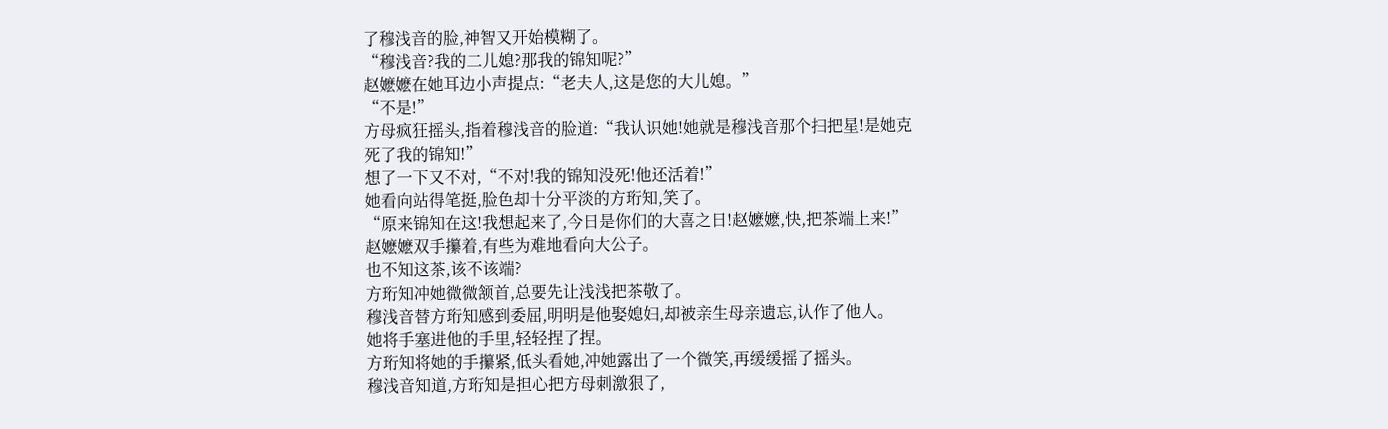了穆浅音的脸,神智又开始模糊了。
“穆浅音?我的二儿媳?那我的锦知呢?”
赵嬷嬷在她耳边小声提点:“老夫人,这是您的大儿媳。”
“不是!”
方母疯狂摇头,指着穆浅音的脸道:“我认识她!她就是穆浅音那个扫把星!是她克死了我的锦知!”
想了一下又不对,“不对!我的锦知没死!他还活着!”
她看向站得笔挺,脸色却十分平淡的方珩知,笑了。
“原来锦知在这!我想起来了,今日是你们的大喜之日!赵嬷嬷,快,把茶端上来!”
赵嬷嬷双手攥着,有些为难地看向大公子。
也不知这茶,该不该端?
方珩知冲她微微颔首,总要先让浅浅把茶敬了。
穆浅音替方珩知感到委屈,明明是他娶媳妇,却被亲生母亲遗忘,认作了他人。
她将手塞进他的手里,轻轻捏了捏。
方珩知将她的手攥紧,低头看她,冲她露出了一个微笑,再缓缓摇了摇头。
穆浅音知道,方珩知是担心把方母刺激狠了,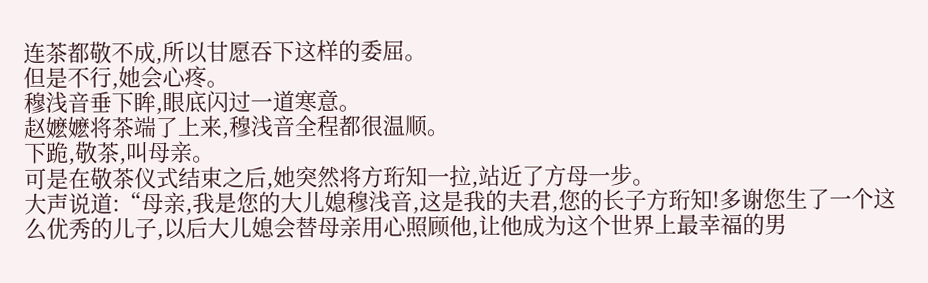连茶都敬不成,所以甘愿吞下这样的委屈。
但是不行,她会心疼。
穆浅音垂下眸,眼底闪过一道寒意。
赵嬷嬷将茶端了上来,穆浅音全程都很温顺。
下跪,敬茶,叫母亲。
可是在敬茶仪式结束之后,她突然将方珩知一拉,站近了方母一步。
大声说道:“母亲,我是您的大儿媳穆浅音,这是我的夫君,您的长子方珩知!多谢您生了一个这么优秀的儿子,以后大儿媳会替母亲用心照顾他,让他成为这个世界上最幸福的男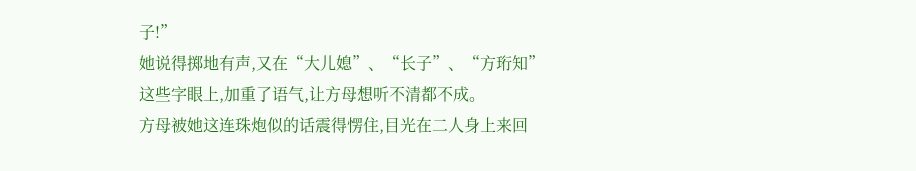子!”
她说得掷地有声,又在“大儿媳”、“长子”、“方珩知”这些字眼上,加重了语气,让方母想听不清都不成。
方母被她这连珠炮似的话震得愣住,目光在二人身上来回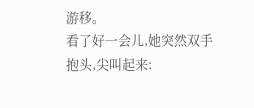游移。
看了好一会儿,她突然双手抱头,尖叫起来: